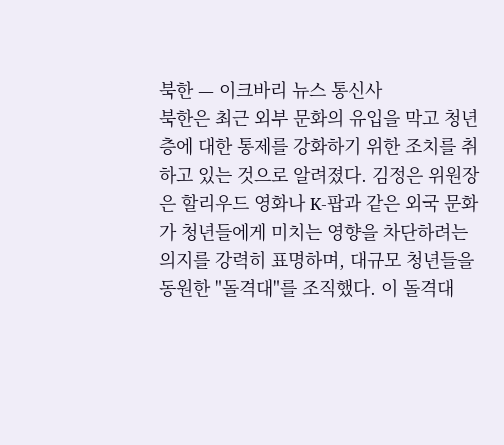북한 — 이크바리 뉴스 통신사
북한은 최근 외부 문화의 유입을 막고 청년층에 대한 통제를 강화하기 위한 조치를 취하고 있는 것으로 알려졌다. 김정은 위원장은 할리우드 영화나 K-팝과 같은 외국 문화가 청년들에게 미치는 영향을 차단하려는 의지를 강력히 표명하며, 대규모 청년들을 동원한 "돌격대"를 조직했다. 이 돌격대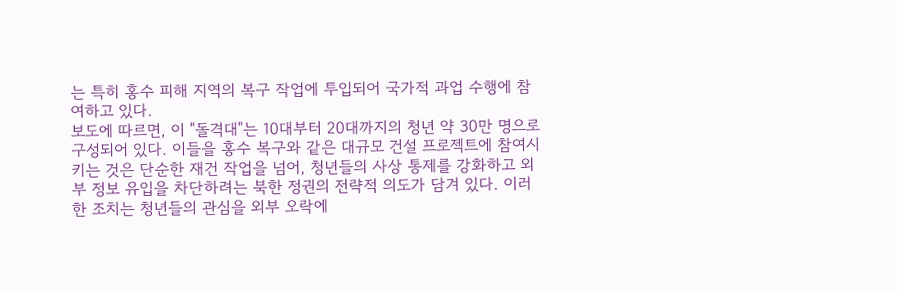는 특히 홍수 피해 지역의 복구 작업에 투입되어 국가적 과업 수행에 참여하고 있다.
보도에 따르면, 이 "돌격대"는 10대부터 20대까지의 청년 약 30만 명으로 구성되어 있다. 이들을 홍수 복구와 같은 대규모 건설 프로젝트에 참여시키는 것은 단순한 재건 작업을 넘어, 청년들의 사상 통제를 강화하고 외부 정보 유입을 차단하려는 북한 정권의 전략적 의도가 담겨 있다. 이러한 조치는 청년들의 관심을 외부 오락에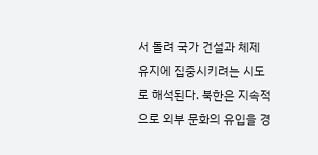서 돌려 국가 건설과 체제 유지에 집중시키려는 시도로 해석된다. 북한은 지속적으로 외부 문화의 유입을 경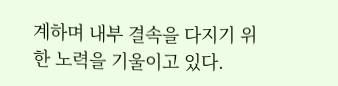계하며 내부 결속을 다지기 위한 노력을 기울이고 있다.